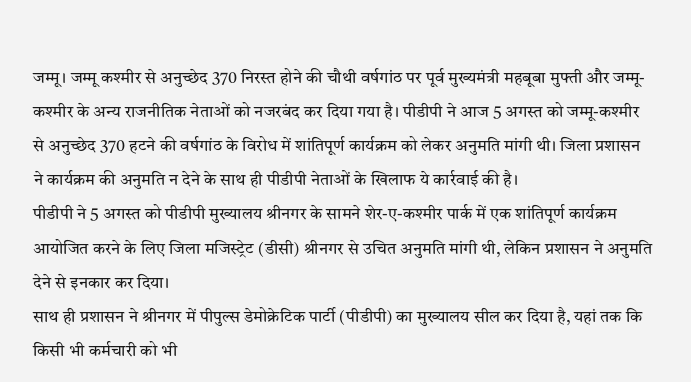जम्मू। जम्मू कश्मीर से अनुच्छेद 370 निरस्त होने की चौथी वर्षगांठ पर पूर्व मुख्यमंत्री महबूबा मुफ्ती और जम्मू-कश्मीर के अन्य राजनीतिक नेताओं को नजरबंद कर दिया गया है। पीडीपी ने आज 5 अगस्त को जम्मू-कश्मीर से अनुच्छेद 370 हटने की वर्षगांठ के विरोध में शांतिपूर्ण कार्यक्रम को लेकर अनुमति मांगी थी। जिला प्रशासन ने कार्यक्रम की अनुमति न देने के साथ ही पीडीपी नेताओं के खिलाफ ये कार्रवाई की है।
पीडीपी ने 5 अगस्त को पीडीपी मुख्यालय श्रीनगर के सामने शेर-ए-कश्मीर पार्क में एक शांतिपूर्ण कार्यक्रम आयोजित करने के लिए जिला मजिस्ट्रेट (डीसी) श्रीनगर से उचित अनुमति मांगी थी, लेकिन प्रशासन ने अनुमति देने से इनकार कर दिया।
साथ ही प्रशासन ने श्रीनगर में पीपुल्स डेमोक्रेटिक पार्टी (पीडीपी) का मुख्यालय सील कर दिया है, यहां तक कि किसी भी कर्मचारी को भी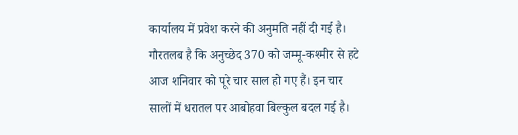कार्यालय में प्रवेश करने की अनुमति नहीं दी गई है।
गौरतलब है कि अनुच्छेद 370 को जम्मू-कश्मीर से हटे आज शनिवार को पूरे चार साल हो गए हैं। इन चार सालों में धरातल पर आबोहवा बिल्कुल बदल गई है।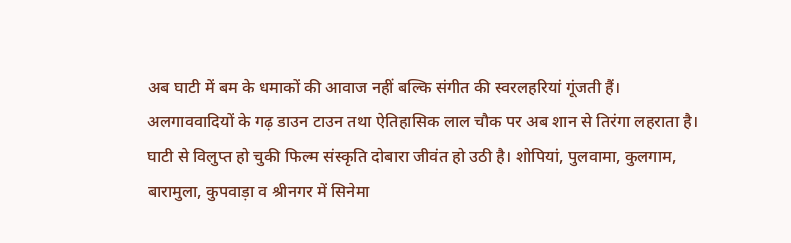अब घाटी में बम के धमाकों की आवाज नहीं बल्कि संगीत की स्वरलहरियां गूंजती हैं।
अलगाववादियों के गढ़ डाउन टाउन तथा ऐतिहासिक लाल चौक पर अब शान से तिरंगा लहराता है। घाटी से विलुप्त हो चुकी फिल्म संस्कृति दोबारा जीवंत हो उठी है। शोपियां, पुलवामा, कुलगाम, बारामुला, कुपवाड़ा व श्रीनगर में सिनेमा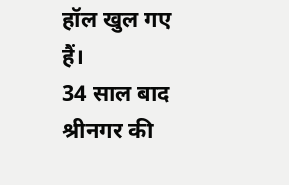हॉल खुल गए हैं।
34 साल बाद श्रीनगर की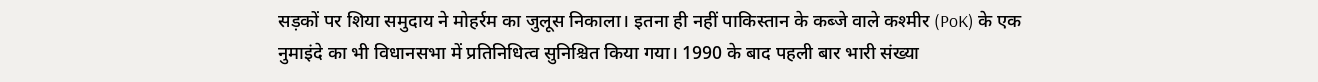सड़कों पर शिया समुदाय ने मोहर्रम का जुलूस निकाला। इतना ही नहीं पाकिस्तान के कब्जे वाले कश्मीर (PoK) के एक नुमाइंदे का भी विधानसभा में प्रतिनिधित्व सुनिश्चित किया गया। 1990 के बाद पहली बार भारी संख्या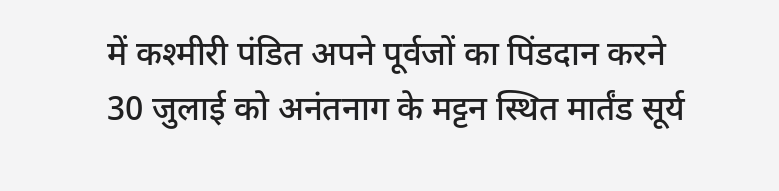में कश्मीरी पंडित अपने पूर्वजों का पिंडदान करने 30 जुलाई को अनंतनाग के मट्टन स्थित मार्तंड सूर्य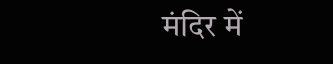मंदिर में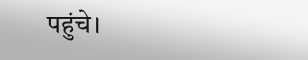पहुंचे।